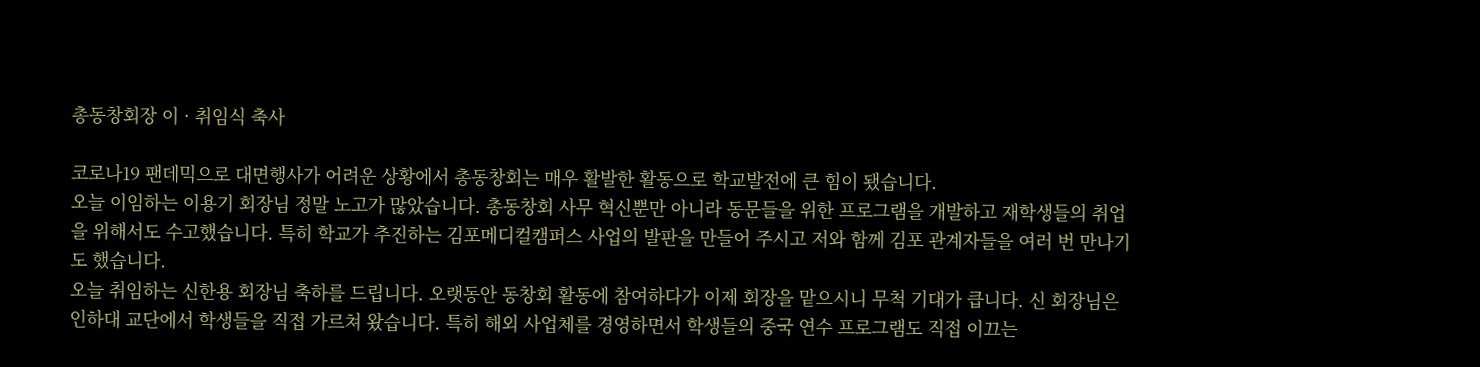총동창회장 이 · 취임식 축사

코로나19 팬데믹으로 대면행사가 어려운 상황에서 총동창회는 매우 활발한 활동으로 학교발전에 큰 힘이 됐습니다.
오늘 이임하는 이용기 회장님 정말 노고가 많았습니다. 총동창회 사무 혁신뿐만 아니라 동문들을 위한 프로그램을 개발하고 재학생들의 취업을 위해서도 수고했습니다. 특히 학교가 추진하는 김포메디컬캠퍼스 사업의 발판을 만들어 주시고 저와 함께 김포 관계자들을 여러 번 만나기도 했습니다.
오늘 취임하는 신한용 회장님 축하를 드립니다. 오랫동안 동창회 활동에 참여하다가 이제 회장을 맡으시니 무척 기대가 큽니다. 신 회장님은 인하대 교단에서 학생들을 직접 가르쳐 왔습니다. 특히 해외 사업체를 경영하면서 학생들의 중국 연수 프로그램도 직접 이끄는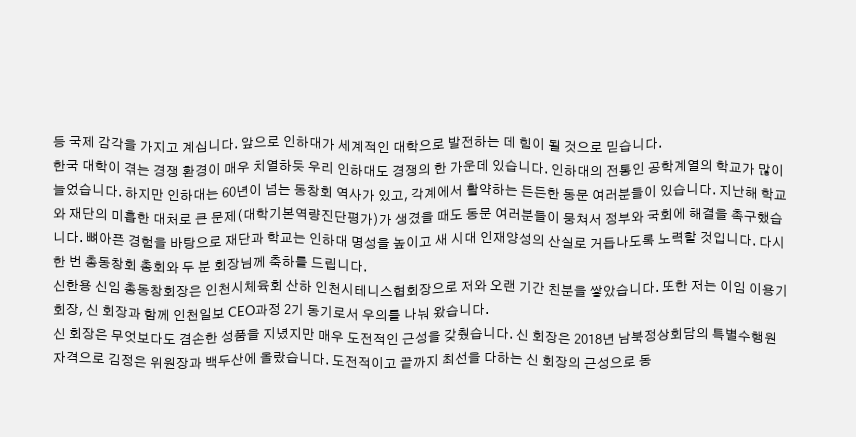등 국제 감각을 가지고 계십니다. 앞으로 인하대가 세계적인 대학으로 발전하는 데 힘이 될 것으로 믿습니다.
한국 대학이 겪는 경쟁 환경이 매우 치열하듯 우리 인하대도 경쟁의 한 가운데 있습니다. 인하대의 전통인 공학계열의 학교가 많이 늘었습니다. 하지만 인하대는 60년이 넘는 동창회 역사가 있고, 각계에서 활약하는 든든한 동문 여러분들이 있습니다. 지난해 학교와 재단의 미흡한 대처로 큰 문제(대학기본역량진단평가)가 생겼을 때도 동문 여러분들이 뭉쳐서 정부와 국회에 해결을 촉구했습니다. 뼈아픈 경험을 바탕으로 재단과 학교는 인하대 명성을 높이고 새 시대 인재양성의 산실로 거듭나도록 노력할 것입니다. 다시 한 번 총동창회 총회와 두 분 회장님께 축하를 드립니다.
신한용 신임 총동창회장은 인천시체육회 산하 인천시테니스협회장으로 저와 오랜 기간 친분을 쌓았습니다. 또한 저는 이임 이용기 회장, 신 회장과 함께 인천일보 CEO과정 2기 동기로서 우의를 나눠 왔습니다.
신 회장은 무엇보다도 겸손한 성품을 지녔지만 매우 도전적인 근성을 갖췄습니다. 신 회장은 2018년 남북정상회담의 특별수행원 자격으로 김정은 위원장과 백두산에 올랐습니다. 도전적이고 끝까지 최선을 다하는 신 회장의 근성으로 동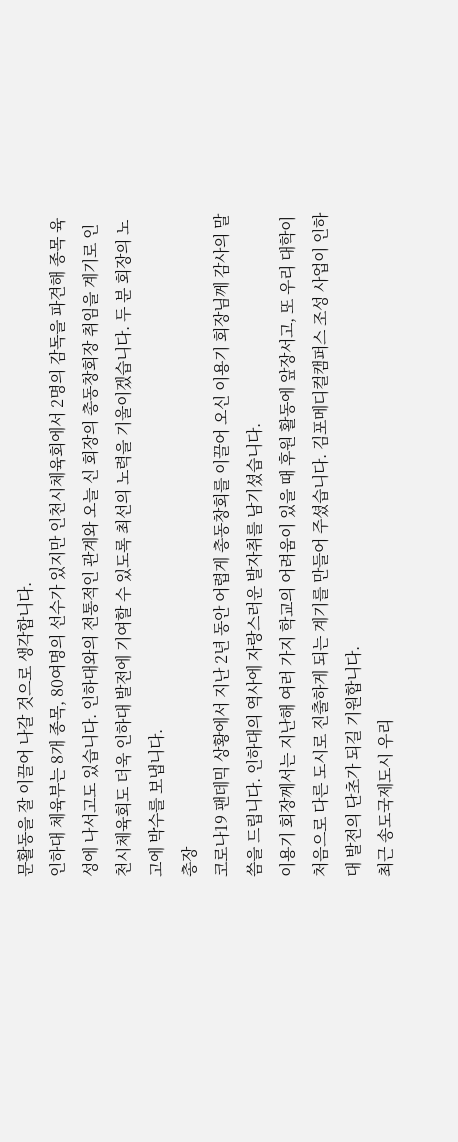문활동을 잘 이끌어 나갈 것으로 생각합니다.
인하대 체육부는 8개 종목, 80여명의 선수가 있지만 인천시체육회에서 2명의 감독을 파견해 종목 육성에 나서고도 있습니다. 인하대와의 전통적인 관계와 오늘 신 회장의 총동창회장 취임을 계기로 인천시체육회도 더욱 인하대 발전에 기여할 수 있도록 최선의 노력을 기울이겠습니다. 두 분 회장의 노고에 박수를 보냅니다.
총장
코로나19 팬데믹 상황에서 지난 2년 동안 어렵게 총동창회를 이끌어 오신 이용기 회장님께 감사의 말씀을 드립니다. 인하대의 역사에 자랑스러운 발자취를 남기셨습니다.
이용기 회장께서는 지난해 여러 가지 학교의 어려움이 있을 때 후원 활동에 앞장서고, 또 우리 대학이 처음으로 다른 도시로 진출하게 되는 계기를 만들어 주셨습니다. 김포메디컬캠퍼스 조성 사업이 인하대 발전의 단초가 되길 기원합니다.
최근 송도국제도시 우리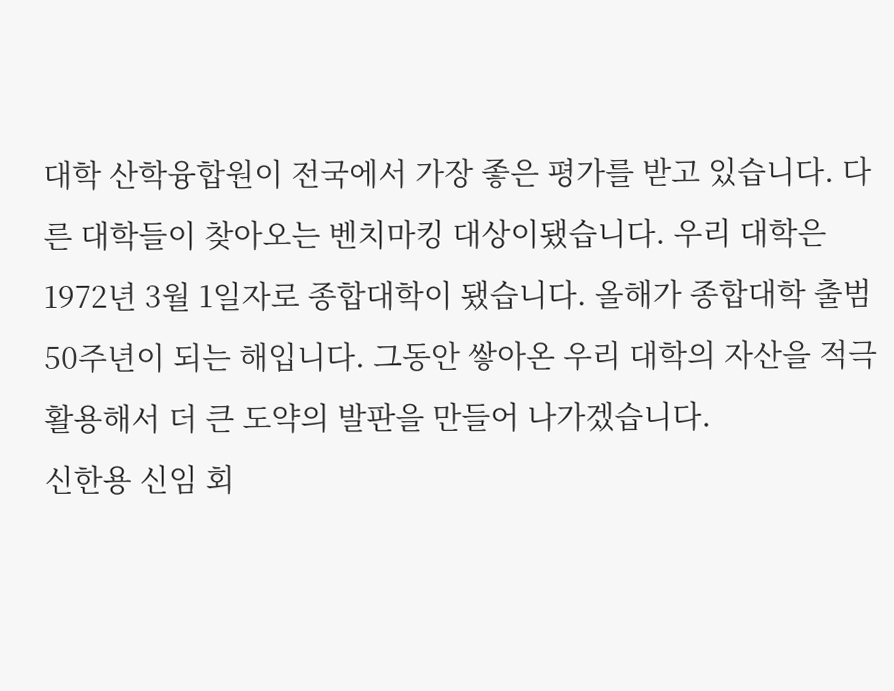대학 산학융합원이 전국에서 가장 좋은 평가를 받고 있습니다. 다른 대학들이 찾아오는 벤치마킹 대상이됐습니다. 우리 대학은 1972년 3월 1일자로 종합대학이 됐습니다. 올해가 종합대학 출범 50주년이 되는 해입니다. 그동안 쌓아온 우리 대학의 자산을 적극 활용해서 더 큰 도약의 발판을 만들어 나가겠습니다.
신한용 신임 회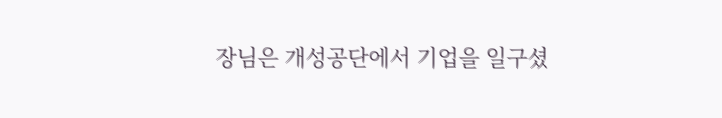장님은 개성공단에서 기업을 일구셨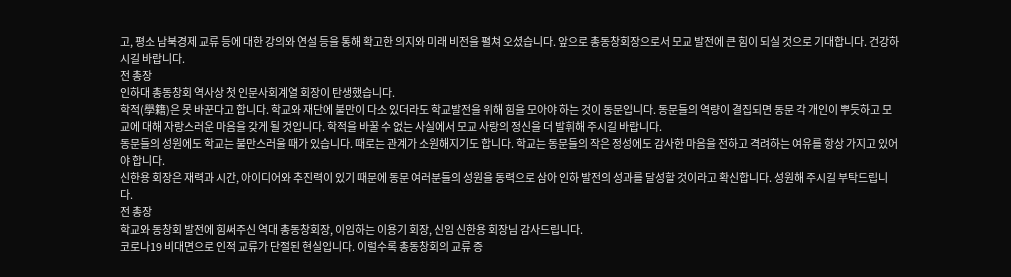고, 평소 남북경제 교류 등에 대한 강의와 연설 등을 통해 확고한 의지와 미래 비전을 펼쳐 오셨습니다. 앞으로 총동창회장으로서 모교 발전에 큰 힘이 되실 것으로 기대합니다. 건강하시길 바랍니다.
전 총장
인하대 총동창회 역사상 첫 인문사회계열 회장이 탄생했습니다.
학적(學籍)은 못 바꾼다고 합니다. 학교와 재단에 불만이 다소 있더라도 학교발전을 위해 힘을 모아야 하는 것이 동문입니다. 동문들의 역량이 결집되면 동문 각 개인이 뿌듯하고 모교에 대해 자랑스러운 마음을 갖게 될 것입니다. 학적을 바꿀 수 없는 사실에서 모교 사랑의 정신을 더 발휘해 주시길 바랍니다.
동문들의 성원에도 학교는 불만스러울 때가 있습니다. 때로는 관계가 소원해지기도 합니다. 학교는 동문들의 작은 정성에도 감사한 마음을 전하고 격려하는 여유를 항상 가지고 있어야 합니다.
신한용 회장은 재력과 시간, 아이디어와 추진력이 있기 때문에 동문 여러분들의 성원을 동력으로 삼아 인하 발전의 성과를 달성할 것이라고 확신합니다. 성원해 주시길 부탁드립니다.
전 총장
학교와 동창회 발전에 힘써주신 역대 총동창회장, 이임하는 이용기 회장, 신임 신한용 회장님 감사드립니다.
코로나19 비대면으로 인적 교류가 단절된 현실입니다. 이럴수록 총동창회의 교류 증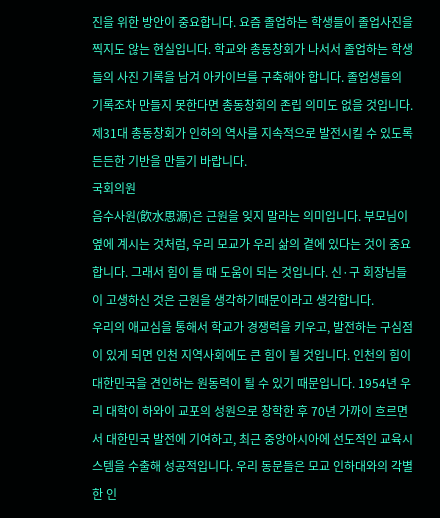진을 위한 방안이 중요합니다. 요즘 졸업하는 학생들이 졸업사진을 찍지도 않는 현실입니다. 학교와 총동창회가 나서서 졸업하는 학생들의 사진 기록을 남겨 아카이브를 구축해야 합니다. 졸업생들의 기록조차 만들지 못한다면 총동창회의 존립 의미도 없을 것입니다. 제31대 총동창회가 인하의 역사를 지속적으로 발전시킬 수 있도록 든든한 기반을 만들기 바랍니다.
국회의원
음수사원(飮水思源)은 근원을 잊지 말라는 의미입니다. 부모님이 옆에 계시는 것처럼, 우리 모교가 우리 삶의 곁에 있다는 것이 중요합니다. 그래서 힘이 들 때 도움이 되는 것입니다. 신·구 회장님들이 고생하신 것은 근원을 생각하기때문이라고 생각합니다.
우리의 애교심을 통해서 학교가 경쟁력을 키우고, 발전하는 구심점이 있게 되면 인천 지역사회에도 큰 힘이 될 것입니다. 인천의 힘이 대한민국을 견인하는 원동력이 될 수 있기 때문입니다. 1954년 우리 대학이 하와이 교포의 성원으로 창학한 후 70년 가까이 흐르면서 대한민국 발전에 기여하고, 최근 중앙아시아에 선도적인 교육시스템을 수출해 성공적입니다. 우리 동문들은 모교 인하대와의 각별한 인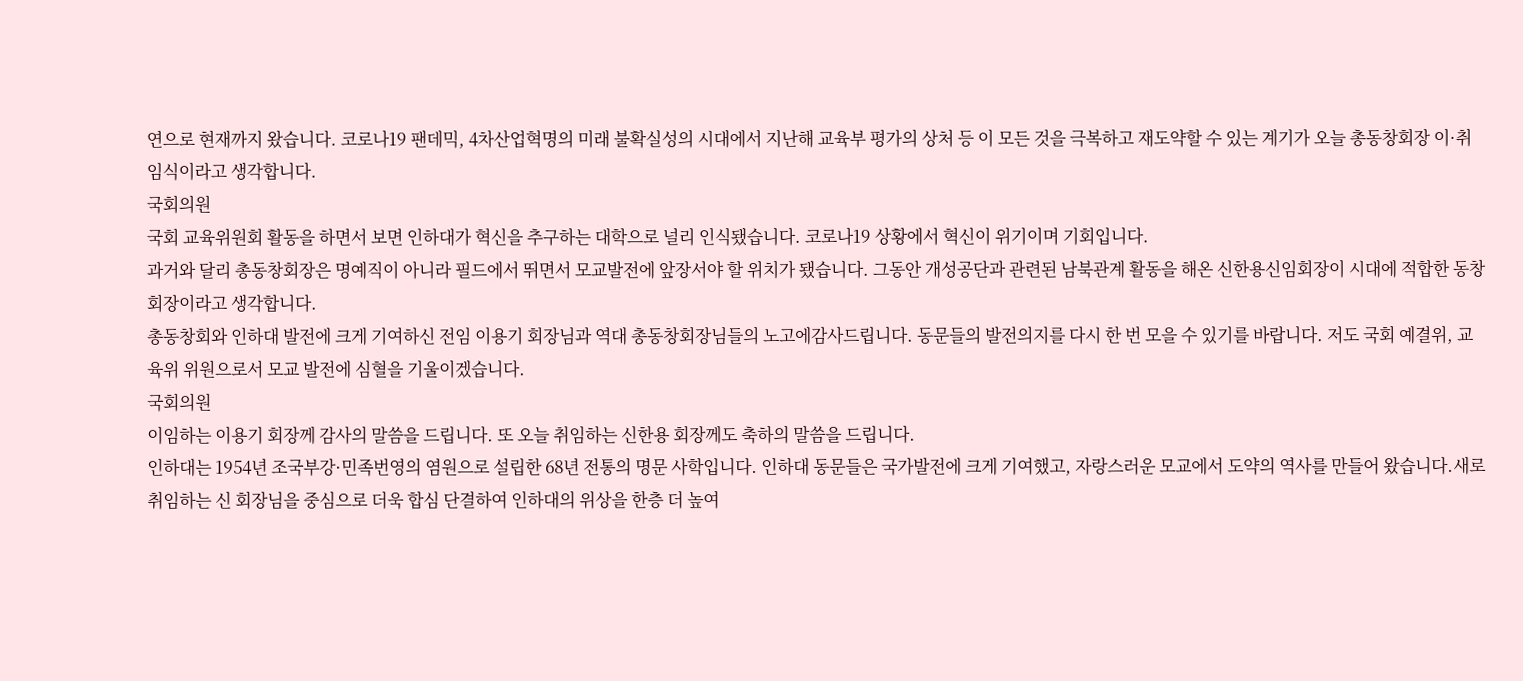연으로 현재까지 왔습니다. 코로나19 팬데믹, 4차산업혁명의 미래 불확실성의 시대에서 지난해 교육부 평가의 상처 등 이 모든 것을 극복하고 재도약할 수 있는 계기가 오늘 총동창회장 이·취임식이라고 생각합니다.
국회의원
국회 교육위원회 활동을 하면서 보면 인하대가 혁신을 추구하는 대학으로 널리 인식됐습니다. 코로나19 상황에서 혁신이 위기이며 기회입니다.
과거와 달리 총동창회장은 명예직이 아니라 필드에서 뛰면서 모교발전에 앞장서야 할 위치가 됐습니다. 그동안 개성공단과 관련된 남북관계 활동을 해온 신한용신임회장이 시대에 적합한 동창회장이라고 생각합니다.
총동창회와 인하대 발전에 크게 기여하신 전임 이용기 회장님과 역대 총동창회장님들의 노고에감사드립니다. 동문들의 발전의지를 다시 한 번 모을 수 있기를 바랍니다. 저도 국회 예결위, 교육위 위원으로서 모교 발전에 심혈을 기울이겠습니다.
국회의원
이임하는 이용기 회장께 감사의 말씀을 드립니다. 또 오늘 취임하는 신한용 회장께도 축하의 말씀을 드립니다.
인하대는 1954년 조국부강·민족번영의 염원으로 설립한 68년 전통의 명문 사학입니다. 인하대 동문들은 국가발전에 크게 기여했고, 자랑스러운 모교에서 도약의 역사를 만들어 왔습니다.새로 취임하는 신 회장님을 중심으로 더욱 합심 단결하여 인하대의 위상을 한층 더 높여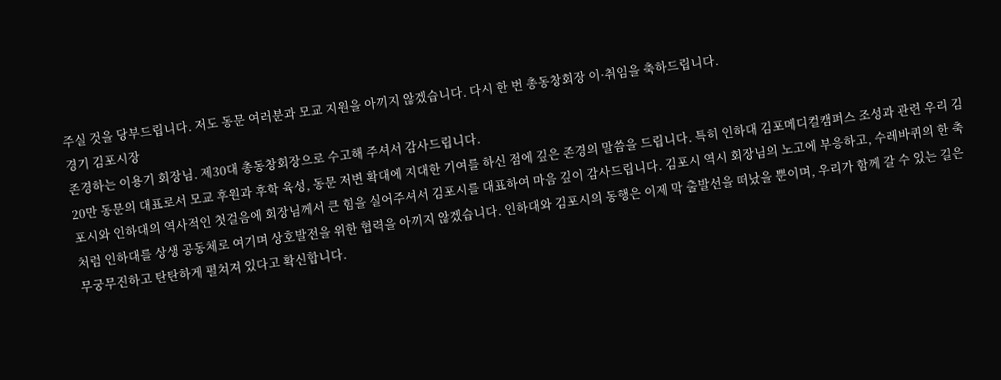주실 것을 당부드립니다. 저도 동문 여러분과 모교 지원을 아끼지 않겠습니다. 다시 한 번 총동창회장 이·취임을 축하드립니다.
경기 김포시장
존경하는 이용기 회장님. 제30대 총동창회장으로 수고해 주셔서 감사드립니다.
20만 동문의 대표로서 모교 후원과 후학 육성, 동문 저변 확대에 지대한 기여를 하신 점에 깊은 존경의 말씀을 드립니다. 특히 인하대 김포메디컬캠퍼스 조성과 관련 우리 김포시와 인하대의 역사적인 첫걸음에 회장님께서 큰 힘을 실어주셔서 김포시를 대표하여 마음 깊이 감사드립니다. 김포시 역시 회장님의 노고에 부응하고, 수레바퀴의 한 축처럼 인하대를 상생 공동체로 여기며 상호발전을 위한 협력을 아끼지 않겠습니다. 인하대와 김포시의 동행은 이제 막 출발선을 떠났을 뿐이며, 우리가 함께 갈 수 있는 길은 무궁무진하고 탄탄하게 펼쳐져 있다고 확신합니다.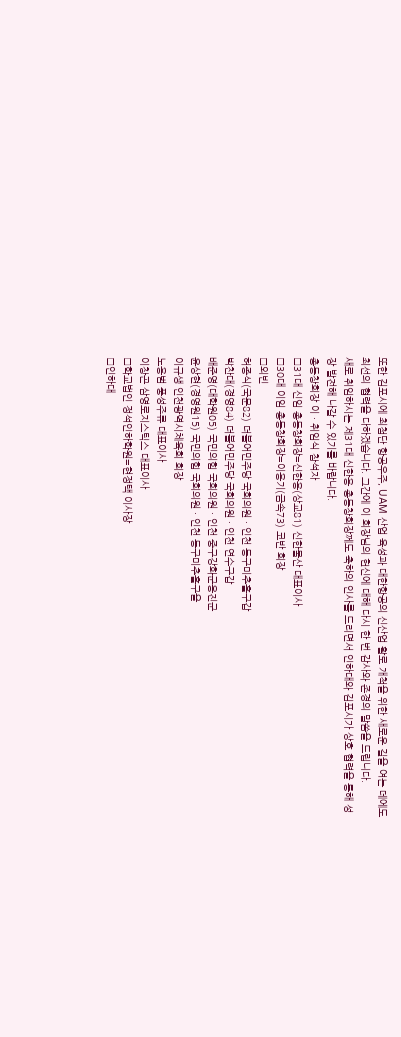또한 김포시에 최첨단 항공우주, UAM 산업 육성과 대한항공의 신산업 활로 개척을 위한 새로운 길을 여는 데에도 최선의 협력을 다하겠습니다. 그간에 이 회장님의 헌신에 대해 다시 한 번 감사와 존경의 말씀을 드립니다.
새로 취임하시는 제31대 신한용 총동창회장께도 축하의 인사를 드리면서 인하대와 김포시가 상호 협력을 통해 성장 발전해 나갈 수 있기를 바랍니다.
총동창회장 이 · 취임식 참석자
□31대 신임 총동창회장=신한용(상교81) 신한물산 대표이사
□30대 이임 총동창회장=이용기(금속73) 코반 회장
□외빈
허종식(국문82) 더불어민주당 국회의원 · 인천 동구미추홀구갑
박찬대(경영84) 더불어민주당 국회의원 · 인천 연수구갑
배준영(대학원05) 국민의힘 국회의원 · 인천 중구강화군옹진군
윤상현(경영원15) 국민의힘 국회의원 · 인천 동구미추홀구을
이규생 인천광역시체육회 회장
노용범 풍성주류 대표이사
이창곤 삼영로지스틱스 대표이사
□학교법인 정석인하학원=현정택 이사장
□인하대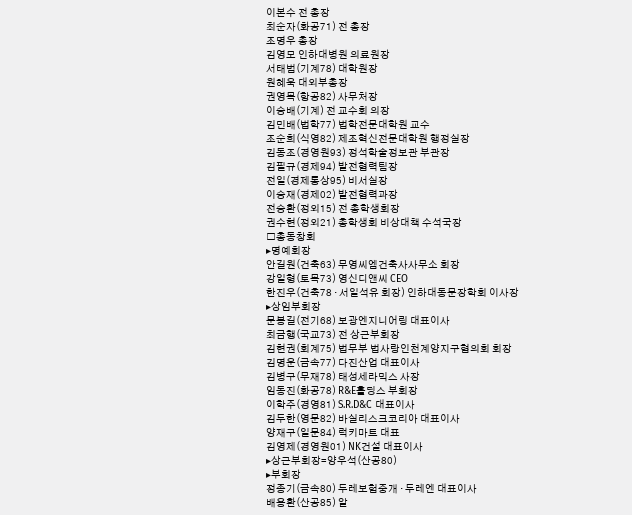이본수 전 총장
최순자(화공71) 전 총장
조명우 총장
김영모 인하대병원 의료원장
서태범(기계78) 대학원장
원혜욱 대외부총장
권영목(항공82) 사무처장
이승배(기계) 전 교수회 의장
김민배(법학77) 법학전문대학원 교수
조순희(식영82) 제조혁신전문대학원 행정실장
김동조(경영원93) 정석학술정보관 부관장
김필규(경제94) 발전협력팀장
전일(경제통상95) 비서실장
이승재(경제02) 발전협력과장
전승환(정외15) 전 총학생회장
권수현(정외21) 총학생회 비상대책 수석국장
□총동창회
▸명예회장
안길원(건축63) 무영씨엠건축사사무소 회장
강일형(토목73) 영신디앤씨 CEO
한진우(건축78 · 서일석유 회장) 인하대동문장학회 이사장
▸상임부회장
문봉길(전기68) 보광엔지니어링 대표이사
최금행(국교73) 전 상근부회장
김현권(회계75) 법무부 법사랑인천계양지구협의회 회장
김명운(금속77) 다진산업 대표이사
김병구(무재78) 태성세라믹스 사장
임동진(화공78) R&E홀딩스 부회장
이학주(경영81) S.R.D&C 대표이사
김두한(영문82) 바실리스크코리아 대표이사
양재구(일문84) 럭키마트 대표
김영제(경영원01) NK건설 대표이사
▸상근부회장=양우석(산공80)
▸부회장
정종기(금속80) 두레보험중개 · 두레엔 대표이사
배용환(산공85) 알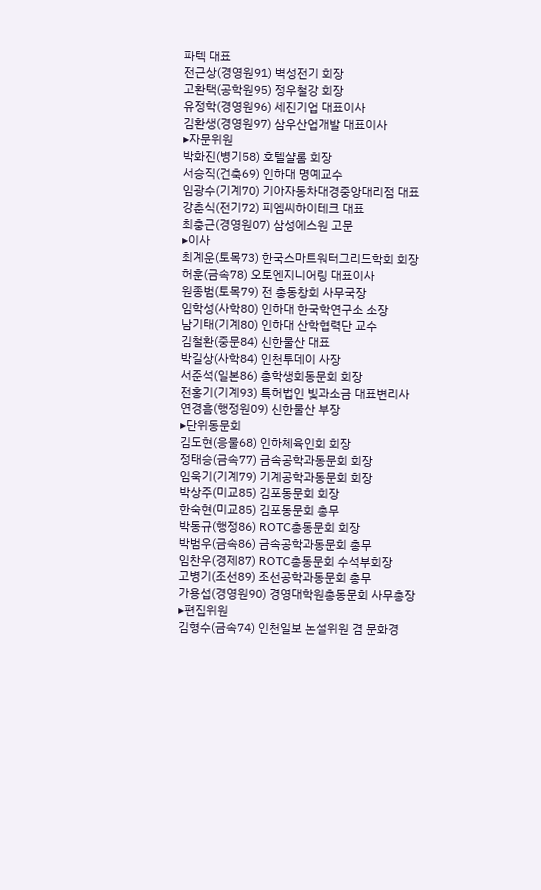파텍 대표
전근상(경영원91) 벽성전기 회장
고환택(공학원95) 정우철강 회장
유정학(경영원96) 세진기업 대표이사
김환생(경영원97) 삼우산업개발 대표이사
▸자문위원
박화진(병기58) 호텔샬롬 회장
서승직(건축69) 인하대 명예교수
임광수(기계70) 기아자동차대경중앙대리점 대표
강춘식(전기72) 피엠씨하이테크 대표
최충근(경영원07) 삼성에스원 고문
▸이사
최계운(토목73) 한국스마트워터그리드학회 회장
허훈(금속78) 오토엔지니어링 대표이사
원종범(토목79) 전 총동창회 사무국장
임학성(사학80) 인하대 한국학연구소 소장
남기태(기계80) 인하대 산학협력단 교수
김철환(중문84) 신한물산 대표
박길상(사학84) 인천투데이 사장
서준석(일본86) 총학생회동문회 회장
전홍기(기계93) 특허법인 빛과소금 대표변리사
연경흠(행정원09) 신한물산 부장
▸단위동문회
김도현(응물68) 인하체육인회 회장
정태승(금속77) 금속공학과동문회 회장
임욱기(기계79) 기계공학과동문회 회장
박상주(미교85) 김포동문회 회장
한숙현(미교85) 김포동문회 총무
박동규(행정86) ROTC총동문회 회장
박범우(금속86) 금속공학과동문회 총무
임찬우(경제87) ROTC총동문회 수석부회장
고병기(조선89) 조선공학과동문회 총무
가용섭(경영원90) 경영대학원총동문회 사무총장
▸편집위원
김형수(금속74) 인천일보 논설위원 겸 문화경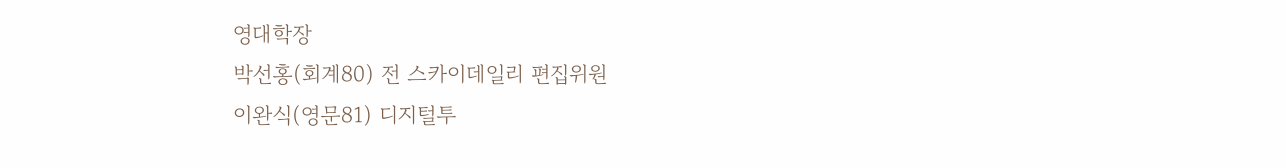영대학장
박선홍(회계80) 전 스카이데일리 편집위원
이완식(영문81) 디지털투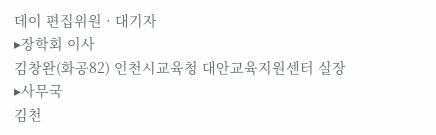데이 편집위원 · 대기자
▸장학회 이사
김창완(화공82) 인천시교육청 대안교육지원센터 실장
▸사무국
김천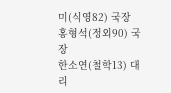미(식영82) 국장
홍형석(정외90) 국장
한소연(철학13) 대리